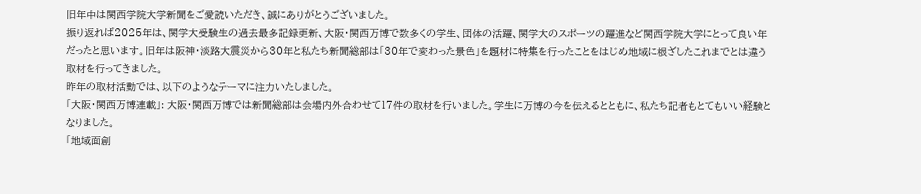旧年中は関西学院大学新聞をご愛読いただき、誠にありがとうございました。
振り返れば2025年は、関学大受験生の過去最多記録更新、大阪・関西万博で数多くの学生、団体の活躍、関学大のスポーツの躍進など関西学院大学にとって良い年だったと思います。旧年は阪神・淡路大震災から30年と私たち新聞総部は「30年で変わった景色」を題材に特集を行ったことをはじめ地域に根ざしたこれまでとは違う取材を行ってきました。
昨年の取材活動では、以下のようなテーマに注力いたしました。
「大阪・関西万博連載」: 大阪・関西万博では新聞総部は会場内外合わせて17件の取材を行いました。学生に万博の今を伝えるとともに、私たち記者もとてもいい経験となりました。
「地域面創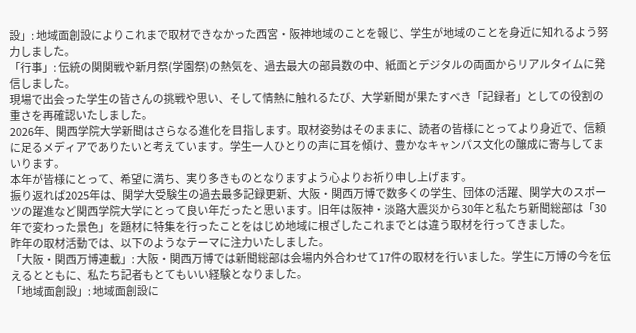設」: 地域面創設によりこれまで取材できなかった西宮・阪神地域のことを報じ、学生が地域のことを身近に知れるよう努力しました。
「行事」: 伝統の関関戦や新月祭(学園祭)の熱気を、過去最大の部員数の中、紙面とデジタルの両面からリアルタイムに発信しました。
現場で出会った学生の皆さんの挑戦や思い、そして情熱に触れるたび、大学新聞が果たすべき「記録者」としての役割の重さを再確認いたしました。
2026年、関西学院大学新聞はさらなる進化を目指します。取材姿勢はそのままに、読者の皆様にとってより身近で、信頼に足るメディアでありたいと考えています。学生一人ひとりの声に耳を傾け、豊かなキャンパス文化の醸成に寄与してまいります。
本年が皆様にとって、希望に満ち、実り多きものとなりますよう心よりお祈り申し上げます。
振り返れば2025年は、関学大受験生の過去最多記録更新、大阪・関西万博で数多くの学生、団体の活躍、関学大のスポーツの躍進など関西学院大学にとって良い年だったと思います。旧年は阪神・淡路大震災から30年と私たち新聞総部は「30年で変わった景色」を題材に特集を行ったことをはじめ地域に根ざしたこれまでとは違う取材を行ってきました。
昨年の取材活動では、以下のようなテーマに注力いたしました。
「大阪・関西万博連載」: 大阪・関西万博では新聞総部は会場内外合わせて17件の取材を行いました。学生に万博の今を伝えるとともに、私たち記者もとてもいい経験となりました。
「地域面創設」: 地域面創設に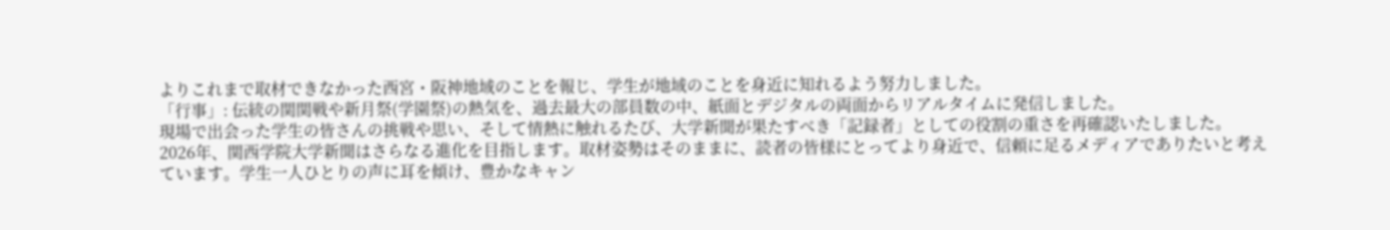よりこれまで取材できなかった西宮・阪神地域のことを報じ、学生が地域のことを身近に知れるよう努力しました。
「行事」: 伝統の関関戦や新月祭(学園祭)の熱気を、過去最大の部員数の中、紙面とデジタルの両面からリアルタイムに発信しました。
現場で出会った学生の皆さんの挑戦や思い、そして情熱に触れるたび、大学新聞が果たすべき「記録者」としての役割の重さを再確認いたしました。
2026年、関西学院大学新聞はさらなる進化を目指します。取材姿勢はそのままに、読者の皆様にとってより身近で、信頼に足るメディアでありたいと考えています。学生一人ひとりの声に耳を傾け、豊かなキャン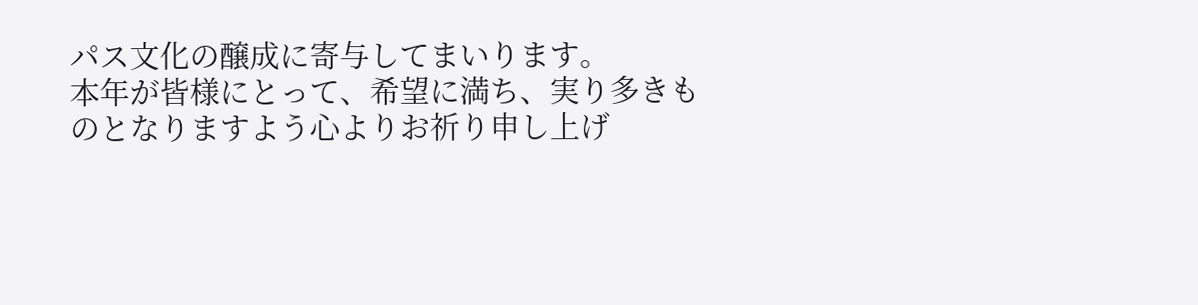パス文化の醸成に寄与してまいります。
本年が皆様にとって、希望に満ち、実り多きものとなりますよう心よりお祈り申し上げ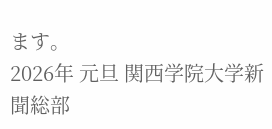ます。
2026年 元旦 関西学院大学新聞総部